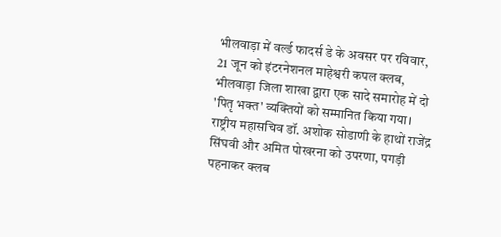भीलवाड़ा में वर्ल्ड फादर्स डे के अवसर पर रविवार, 21 जून को इंटरनेशनल माहेश्वरी कपल क्लब, भीलवाड़ा जिला शाखा द्वारा एक सादे समारोह में दो 'पितृ भक्त' व्यक्तियों को सम्मानित किया गया। राष्ट्रीय महासचिव डॉ. अशोक सोडाणी के हाथों राजेंद्र सिंघवी और अमित पोखरना को उपरणा, पगड़ी पहनाकर क्लब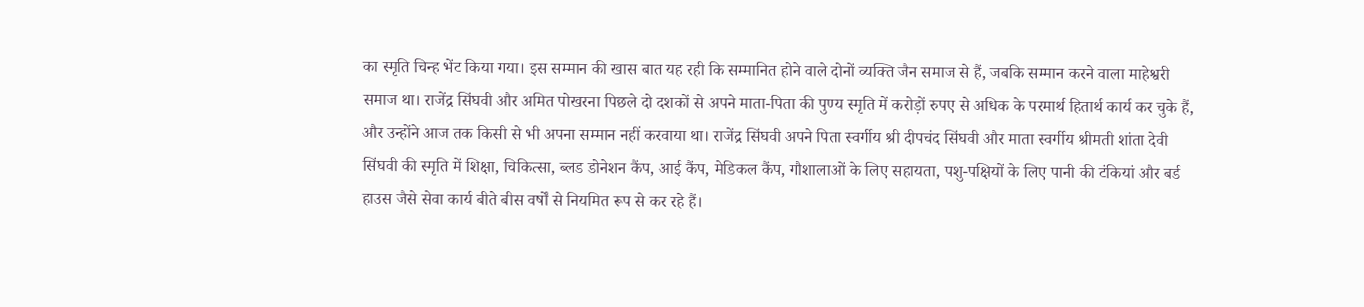का स्मृति चिन्ह भेंट किया गया। इस सम्मान की खास बात यह रही कि सम्मानित होने वाले दोनों व्यक्ति जैन समाज से हैं, जबकि सम्मान करने वाला माहेश्वरी समाज था। राजेंद्र सिंघवी और अमित पोखरना पिछले दो दशकों से अपने माता-पिता की पुण्य स्मृति में करोड़ों रुपए से अधिक के परमार्थ हितार्थ कार्य कर चुके हैं, और उन्होंने आज तक किसी से भी अपना सम्मान नहीं करवाया था। राजेंद्र सिंघवी अपने पिता स्वर्गीय श्री दीपचंद सिंघवी और माता स्वर्गीय श्रीमती शांता देवी सिंघवी की स्मृति में शिक्षा, चिकित्सा, ब्लड डोनेशन कैंप, आई कैंप, मेडिकल कैंप, गौशालाओं के लिए सहायता, पशु-पक्षियों के लिए पानी की टंकियां और बर्ड हाउस जैसे सेवा कार्य बीते बीस वर्षों से नियमित रूप से कर रहे हैं।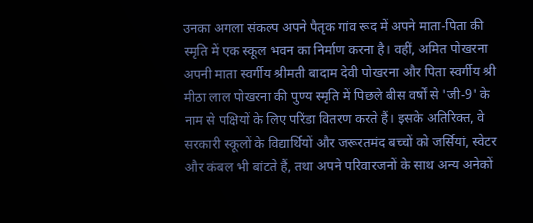उनका अगला संकल्प अपने पैतृक गांव रूद में अपने माता-पिता की स्मृति में एक स्कूल भवन का निर्माण करना है। वहीं, अमित पोखरना अपनी माता स्वर्गीय श्रीमती बादाम देवी पोखरना और पिता स्वर्गीय श्री मीठा लाल पोखरना की पुण्य स्मृति में पिछले बीस वर्षों से 'जी-9' के नाम से पक्षियों के लिए परिंडा वितरण करते हैं। इसके अतिरिक्त, वे सरकारी स्कूलों के विद्यार्थियों और जरूरतमंद बच्चों को जर्सियां, स्वेटर और कंबल भी बांटते हैं, तथा अपने परिवारजनों के साथ अन्य अनेकों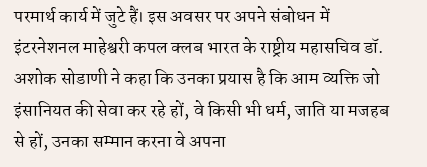परमार्थ कार्य में जुटे हैं। इस अवसर पर अपने संबोधन में इंटरनेशनल माहेश्वरी कपल क्लब भारत के राष्ट्रीय महासचिव डॉ. अशोक सोडाणी ने कहा कि उनका प्रयास है कि आम व्यक्ति जो इंसानियत की सेवा कर रहे हों, वे किसी भी धर्म, जाति या मजहब से हों, उनका सम्मान करना वे अपना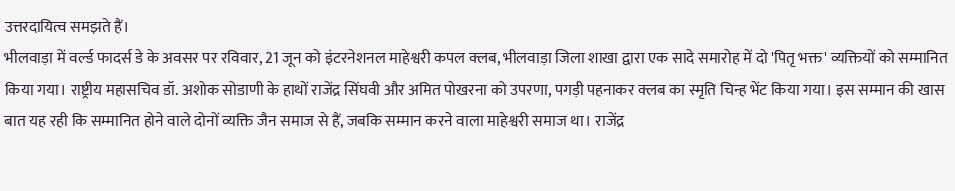उत्तरदायित्व समझते हैं।
भीलवाड़ा में वर्ल्ड फादर्स डे के अवसर पर रविवार, 21 जून को इंटरनेशनल माहेश्वरी कपल क्लब, भीलवाड़ा जिला शाखा द्वारा एक सादे समारोह में दो 'पितृ भक्त' व्यक्तियों को सम्मानित किया गया। राष्ट्रीय महासचिव डॉ. अशोक सोडाणी के हाथों राजेंद्र सिंघवी और अमित पोखरना को उपरणा, पगड़ी पहनाकर क्लब का स्मृति चिन्ह भेंट किया गया। इस सम्मान की खास बात यह रही कि सम्मानित होने वाले दोनों व्यक्ति जैन समाज से हैं, जबकि सम्मान करने वाला माहेश्वरी समाज था। राजेंद्र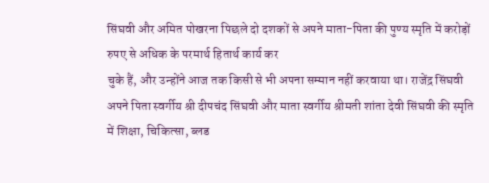सिंघवी और अमित पोखरना पिछले दो दशकों से अपने माता-पिता की पुण्य स्मृति में करोड़ों रुपए से अधिक के परमार्थ हितार्थ कार्य कर
चुके हैं, और उन्होंने आज तक किसी से भी अपना सम्मान नहीं करवाया था। राजेंद्र सिंघवी अपने पिता स्वर्गीय श्री दीपचंद सिंघवी और माता स्वर्गीय श्रीमती शांता देवी सिंघवी की स्मृति में शिक्षा, चिकित्सा, ब्लड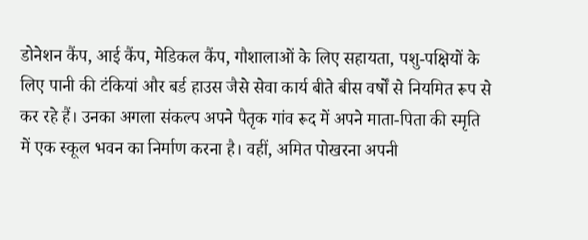डोनेशन कैंप, आई कैंप, मेडिकल कैंप, गौशालाओं के लिए सहायता, पशु-पक्षियों के लिए पानी की टंकियां और बर्ड हाउस जैसे सेवा कार्य बीते बीस वर्षों से नियमित रूप से कर रहे हैं। उनका अगला संकल्प अपने पैतृक गांव रूद में अपने माता-पिता की स्मृति में एक स्कूल भवन का निर्माण करना है। वहीं, अमित पोखरना अपनी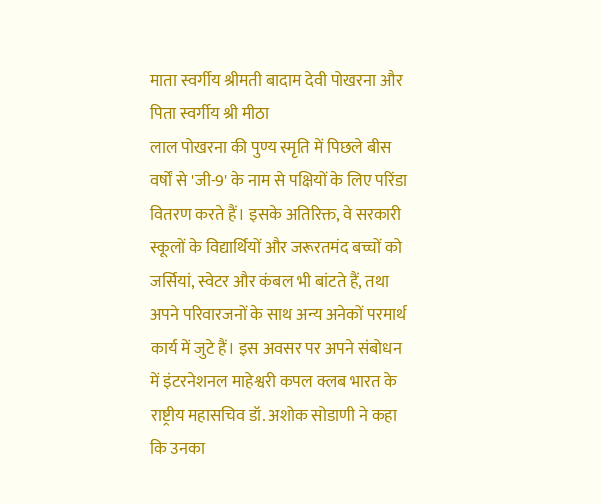माता स्वर्गीय श्रीमती बादाम देवी पोखरना और पिता स्वर्गीय श्री मीठा
लाल पोखरना की पुण्य स्मृति में पिछले बीस वर्षों से 'जी-9' के नाम से पक्षियों के लिए परिंडा वितरण करते हैं। इसके अतिरिक्त, वे सरकारी स्कूलों के विद्यार्थियों और जरूरतमंद बच्चों को जर्सियां, स्वेटर और कंबल भी बांटते हैं, तथा अपने परिवारजनों के साथ अन्य अनेकों परमार्थ कार्य में जुटे हैं। इस अवसर पर अपने संबोधन में इंटरनेशनल माहेश्वरी कपल क्लब भारत के राष्ट्रीय महासचिव डॉ. अशोक सोडाणी ने कहा कि उनका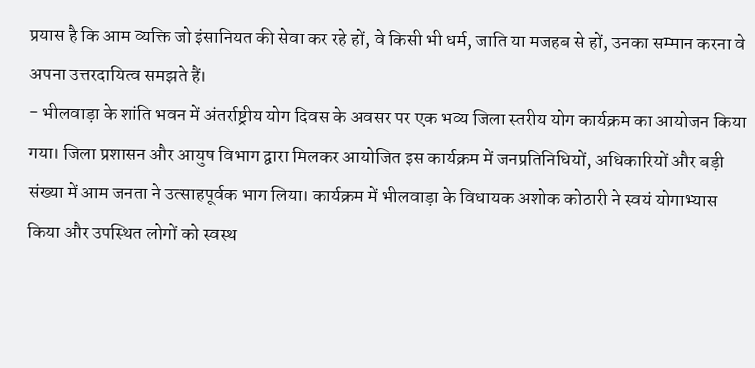प्रयास है कि आम व्यक्ति जो इंसानियत की सेवा कर रहे हों, वे किसी भी धर्म, जाति या मजहब से हों, उनका सम्मान करना वे अपना उत्तरदायित्व समझते हैं।
- भीलवाड़ा के शांति भवन में अंतर्राष्ट्रीय योग दिवस के अवसर पर एक भव्य जिला स्तरीय योग कार्यक्रम का आयोजन किया गया। जिला प्रशासन और आयुष विभाग द्वारा मिलकर आयोजित इस कार्यक्रम में जनप्रतिनिधियों, अधिकारियों और बड़ी संख्या में आम जनता ने उत्साहपूर्वक भाग लिया। कार्यक्रम में भीलवाड़ा के विधायक अशोक कोठारी ने स्वयं योगाभ्यास किया और उपस्थित लोगों को स्वस्थ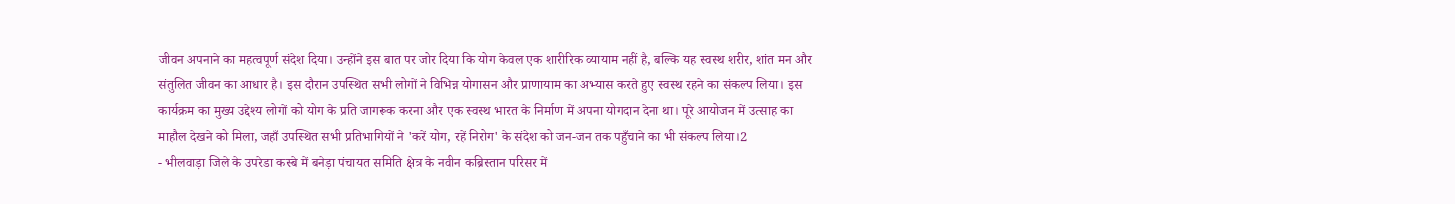जीवन अपनाने का महत्वपूर्ण संदेश दिया। उन्होंने इस बात पर जोर दिया कि योग केवल एक शारीरिक व्यायाम नहीं है, बल्कि यह स्वस्थ शरीर, शांत मन और संतुलित जीवन का आधार है। इस दौरान उपस्थित सभी लोगों ने विभिन्न योगासन और प्राणायाम का अभ्यास करते हुए स्वस्थ रहने का संकल्प लिया। इस कार्यक्रम का मुख्य उद्देश्य लोगों को योग के प्रति जागरूक करना और एक स्वस्थ भारत के निर्माण में अपना योगदान देना था। पूरे आयोजन में उत्साह का माहौल देखने को मिला, जहाँ उपस्थित सभी प्रतिभागियों ने 'करें योग, रहें निरोग' के संदेश को जन-जन तक पहुँचाने का भी संकल्प लिया।2
- भीलवाड़ा जिले के उपरेडा कस्बे में बनेड़ा पंचायत समिति क्षेत्र के नवीन कब्रिस्तान परिसर में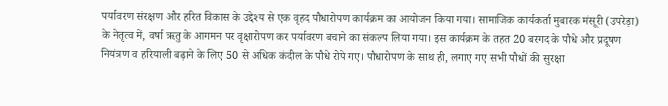पर्यावरण संरक्षण और हरित विकास के उद्देश्य से एक वृहद पौधारोपण कार्यक्रम का आयोजन किया गया। सामाजिक कार्यकर्ता मुबारक मंसूरी (उपरेड़ा) के नेतृत्व में, वर्षा ऋतु के आगमन पर वृक्षारोपण कर पर्यावरण बचाने का संकल्प लिया गया। इस कार्यक्रम के तहत 20 बरगद के पौधे और प्रदूषण नियंत्रण व हरियाली बढ़ाने के लिए 50 से अधिक कंदील के पौधे रोपे गए। पौधारोपण के साथ ही, लगाए गए सभी पौधों की सुरक्षा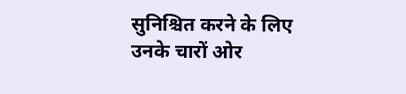सुनिश्चित करने के लिए उनके चारों ओर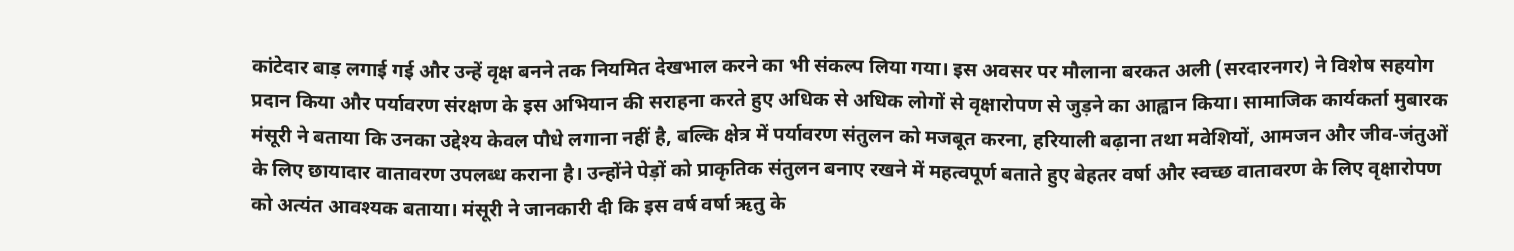कांटेदार बाड़ लगाई गई और उन्हें वृक्ष बनने तक नियमित देखभाल करने का भी संकल्प लिया गया। इस अवसर पर मौलाना बरकत अली (सरदारनगर) ने विशेष सहयोग प्रदान किया और पर्यावरण संरक्षण के इस अभियान की सराहना करते हुए अधिक से अधिक लोगों से वृक्षारोपण से जुड़ने का आह्वान किया। सामाजिक कार्यकर्ता मुबारक मंसूरी ने बताया कि उनका उद्देश्य केवल पौधे लगाना नहीं है, बल्कि क्षेत्र में पर्यावरण संतुलन को मजबूत करना, हरियाली बढ़ाना तथा मवेशियों, आमजन और जीव-जंतुओं के लिए छायादार वातावरण उपलब्ध कराना है। उन्होंने पेड़ों को प्राकृतिक संतुलन बनाए रखने में महत्वपूर्ण बताते हुए बेहतर वर्षा और स्वच्छ वातावरण के लिए वृक्षारोपण को अत्यंत आवश्यक बताया। मंसूरी ने जानकारी दी कि इस वर्ष वर्षा ऋतु के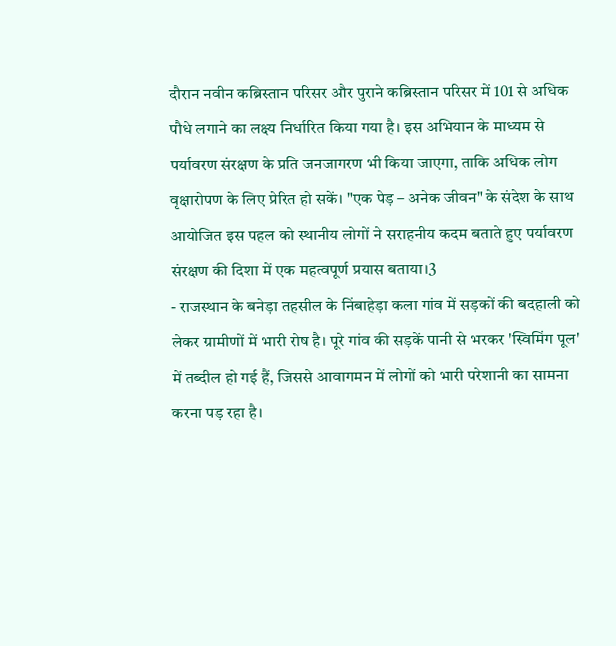दौरान नवीन कब्रिस्तान परिसर और पुराने कब्रिस्तान परिसर में 101 से अधिक पौधे लगाने का लक्ष्य निर्धारित किया गया है। इस अभियान के माध्यम से पर्यावरण संरक्षण के प्रति जनजागरण भी किया जाएगा, ताकि अधिक लोग वृक्षारोपण के लिए प्रेरित हो सकें। "एक पेड़ – अनेक जीवन" के संदेश के साथ आयोजित इस पहल को स्थानीय लोगों ने सराहनीय कदम बताते हुए पर्यावरण संरक्षण की दिशा में एक महत्वपूर्ण प्रयास बताया।3
- राजस्थान के बनेड़ा तहसील के निंबाहेड़ा कला गांव में सड़कों की बदहाली को लेकर ग्रामीणों में भारी रोष है। पूरे गांव की सड़कें पानी से भरकर 'स्विमिंग पूल' में तब्दील हो गई हैं, जिससे आवागमन में लोगों को भारी परेशानी का सामना करना पड़ रहा है।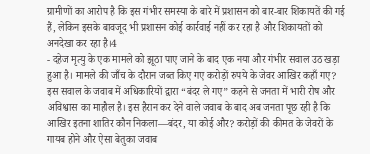ग्रामीणों का आरोप है कि इस गंभीर समस्या के बारे में प्रशासन को बार-बार शिकायतें की गई हैं, लेकिन इसके बावजूद भी प्रशासन कोई कार्रवाई नहीं कर रहा है और शिकायतों को अनदेखा कर रहा है।4
- दहेज मृत्यु के एक मामले को झूठा पाए जाने के बाद एक नया और गंभीर सवाल उठ खड़ा हुआ है। मामले की जाँच के दौरान जब्त किए गए करोड़ों रुपये के जेवर आखिर कहाँ गए? इस सवाल के जवाब में अधिकारियों द्वारा “बंदर ले गए” कहने से जनता में भारी रोष और अविश्वास का माहौल है। इस हैरान कर देने वाले जवाब के बाद अब जनता पूछ रही है कि आखिर इतना शातिर कौन निकला—बंदर, या कोई और? करोड़ों की कीमत के जेवरों के गायब होने और ऐसा बेतुका जवाब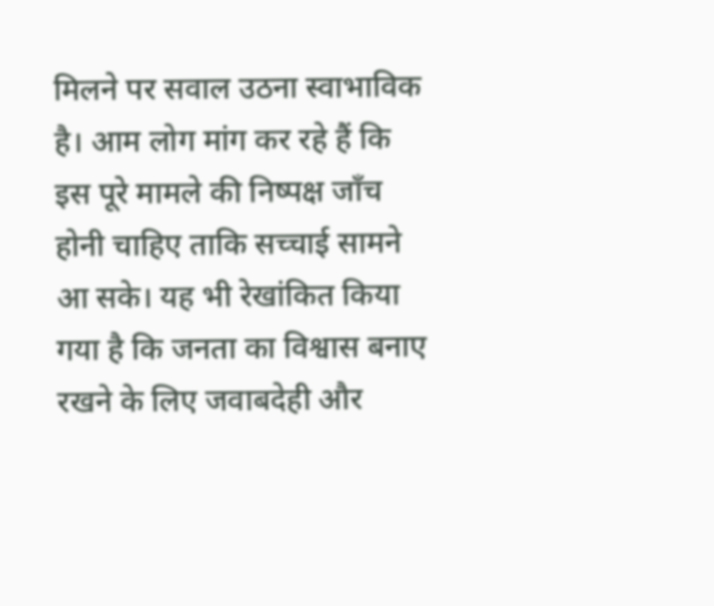मिलने पर सवाल उठना स्वाभाविक है। आम लोग मांग कर रहे हैं कि इस पूरे मामले की निष्पक्ष जाँच होनी चाहिए ताकि सच्चाई सामने आ सके। यह भी रेखांकित किया गया है कि जनता का विश्वास बनाए रखने के लिए जवाबदेही और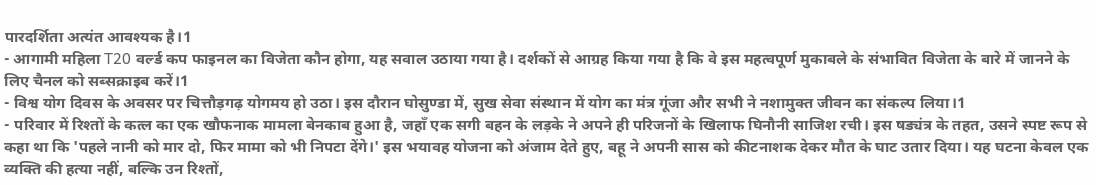पारदर्शिता अत्यंत आवश्यक है।1
- आगामी महिला T20 वर्ल्ड कप फाइनल का विजेता कौन होगा, यह सवाल उठाया गया है। दर्शकों से आग्रह किया गया है कि वे इस महत्वपूर्ण मुकाबले के संभावित विजेता के बारे में जानने के लिए चैनल को सब्सक्राइब करें।1
- विश्व योग दिवस के अवसर पर चित्तौड़गढ़ योगमय हो उठा। इस दौरान घोसुण्डा में, सुख सेवा संस्थान में योग का मंत्र गूंजा और सभी ने नशामुक्त जीवन का संकल्प लिया।1
- परिवार में रिश्तों के कत्ल का एक खौफनाक मामला बेनकाब हुआ है, जहाँ एक सगी बहन के लड़के ने अपने ही परिजनों के खिलाफ घिनौनी साजिश रची। इस षड्यंत्र के तहत, उसने स्पष्ट रूप से कहा था कि 'पहले नानी को मार दो, फिर मामा को भी निपटा देंगे।' इस भयावह योजना को अंजाम देते हुए, बहू ने अपनी सास को कीटनाशक देकर मौत के घाट उतार दिया। यह घटना केवल एक व्यक्ति की हत्या नहीं, बल्कि उन रिश्तों,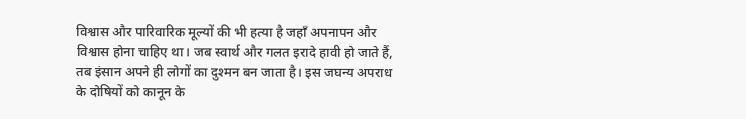विश्वास और पारिवारिक मूल्यों की भी हत्या है जहाँ अपनापन और विश्वास होना चाहिए था। जब स्वार्थ और गलत इरादे हावी हो जाते हैं, तब इंसान अपने ही लोगों का दुश्मन बन जाता है। इस जघन्य अपराध के दोषियों को कानून के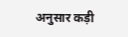अनुसार कड़ी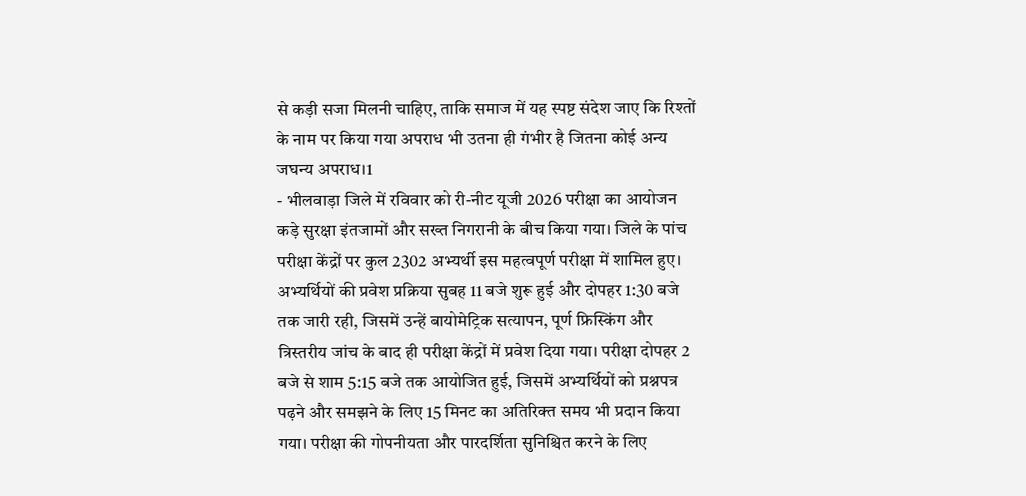से कड़ी सजा मिलनी चाहिए, ताकि समाज में यह स्पष्ट संदेश जाए कि रिश्तों के नाम पर किया गया अपराध भी उतना ही गंभीर है जितना कोई अन्य जघन्य अपराध।1
- भीलवाड़ा जिले में रविवार को री-नीट यूजी 2026 परीक्षा का आयोजन कड़े सुरक्षा इंतजामों और सख्त निगरानी के बीच किया गया। जिले के पांच परीक्षा केंद्रों पर कुल 2302 अभ्यर्थी इस महत्वपूर्ण परीक्षा में शामिल हुए। अभ्यर्थियों की प्रवेश प्रक्रिया सुबह 11 बजे शुरू हुई और दोपहर 1:30 बजे तक जारी रही, जिसमें उन्हें बायोमेट्रिक सत्यापन, पूर्ण फ्रिस्किंग और त्रिस्तरीय जांच के बाद ही परीक्षा केंद्रों में प्रवेश दिया गया। परीक्षा दोपहर 2 बजे से शाम 5:15 बजे तक आयोजित हुई, जिसमें अभ्यर्थियों को प्रश्नपत्र पढ़ने और समझने के लिए 15 मिनट का अतिरिक्त समय भी प्रदान किया गया। परीक्षा की गोपनीयता और पारदर्शिता सुनिश्चित करने के लिए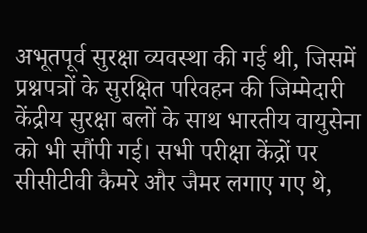अभूतपूर्व सुरक्षा व्यवस्था की गई थी, जिसमें प्रश्नपत्रों के सुरक्षित परिवहन की जिम्मेदारी केंद्रीय सुरक्षा बलों के साथ भारतीय वायुसेना को भी सौंपी गई। सभी परीक्षा केंद्रों पर सीसीटीवी कैमरे और जैमर लगाए गए थे,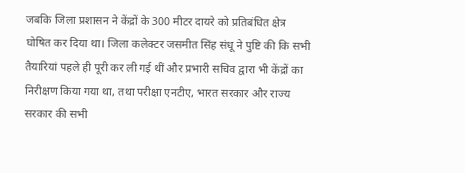जबकि जिला प्रशासन ने केंद्रों के 300 मीटर दायरे को प्रतिबंधित क्षेत्र घोषित कर दिया था। जिला कलेक्टर जसमीत सिंह संधू ने पुष्टि की कि सभी तैयारियां पहले ही पूरी कर ली गई थीं और प्रभारी सचिव द्वारा भी केंद्रों का निरीक्षण किया गया था, तथा परीक्षा एनटीए, भारत सरकार और राज्य सरकार की सभी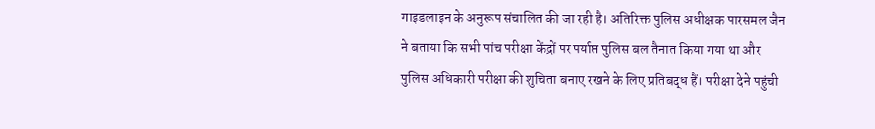गाइडलाइन के अनुरूप संचालित की जा रही है। अतिरिक्त पुलिस अधीक्षक पारसमल जैन ने बताया कि सभी पांच परीक्षा केंद्रों पर पर्याप्त पुलिस बल तैनात किया गया था और पुलिस अधिकारी परीक्षा की शुचिता बनाए रखने के लिए प्रतिबद्ध हैं। परीक्षा देने पहुंची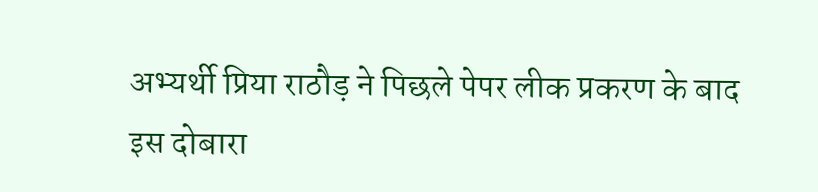अभ्यर्थी प्रिया राठौड़ ने पिछले पेपर लीक प्रकरण के बाद इस दोबारा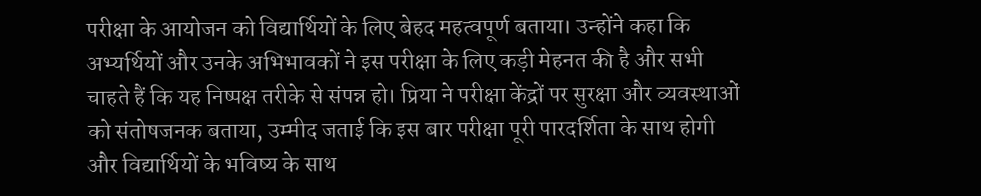परीक्षा के आयोजन को विद्यार्थियों के लिए बेहद महत्वपूर्ण बताया। उन्होंने कहा कि अभ्यर्थियों और उनके अभिभावकों ने इस परीक्षा के लिए कड़ी मेहनत की है और सभी चाहते हैं कि यह निष्पक्ष तरीके से संपन्न हो। प्रिया ने परीक्षा केंद्रों पर सुरक्षा और व्यवस्थाओं को संतोषजनक बताया, उम्मीद जताई कि इस बार परीक्षा पूरी पारदर्शिता के साथ होगी और विद्यार्थियों के भविष्य के साथ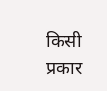किसी प्रकार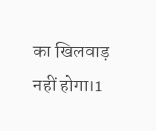का खिलवाड़ नहीं होगा।1